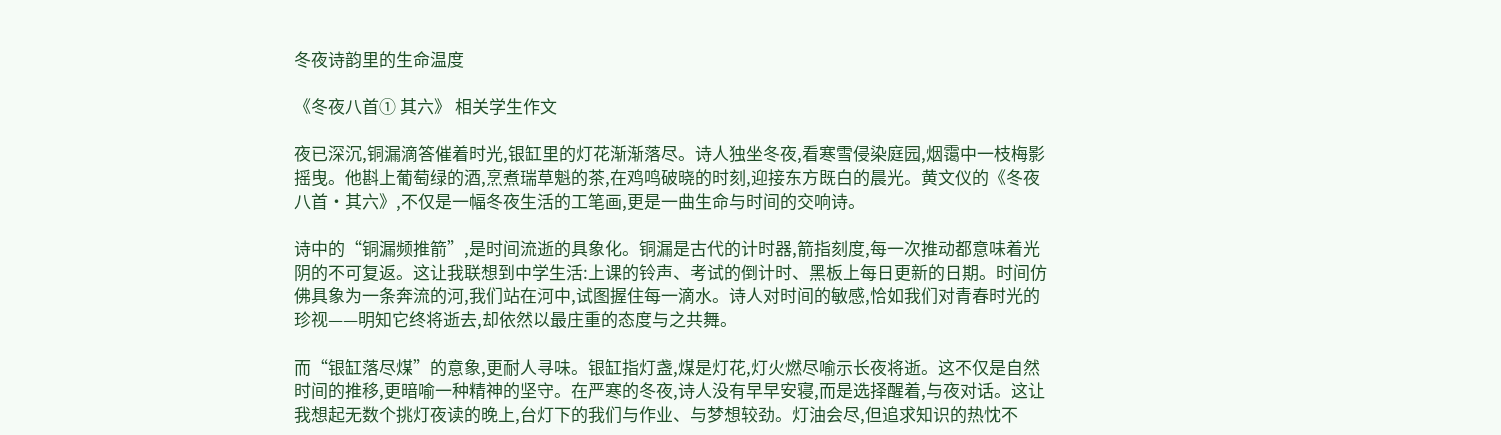冬夜诗韵里的生命温度

《冬夜八首① 其六》 相关学生作文

夜已深沉,铜漏滴答催着时光,银缸里的灯花渐渐落尽。诗人独坐冬夜,看寒雪侵染庭园,烟霭中一枝梅影摇曳。他斟上葡萄绿的酒,烹煮瑞草魁的茶,在鸡鸣破晓的时刻,迎接东方既白的晨光。黄文仪的《冬夜八首·其六》,不仅是一幅冬夜生活的工笔画,更是一曲生命与时间的交响诗。

诗中的“铜漏频推箭”,是时间流逝的具象化。铜漏是古代的计时器,箭指刻度,每一次推动都意味着光阴的不可复返。这让我联想到中学生活:上课的铃声、考试的倒计时、黑板上每日更新的日期。时间仿佛具象为一条奔流的河,我们站在河中,试图握住每一滴水。诗人对时间的敏感,恰如我们对青春时光的珍视——明知它终将逝去,却依然以最庄重的态度与之共舞。

而“银缸落尽煤”的意象,更耐人寻味。银缸指灯盏,煤是灯花,灯火燃尽喻示长夜将逝。这不仅是自然时间的推移,更暗喻一种精神的坚守。在严寒的冬夜,诗人没有早早安寝,而是选择醒着,与夜对话。这让我想起无数个挑灯夜读的晚上,台灯下的我们与作业、与梦想较劲。灯油会尽,但追求知识的热忱不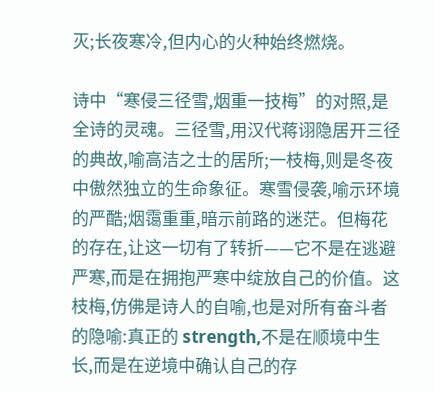灭;长夜寒冷,但内心的火种始终燃烧。

诗中“寒侵三径雪,烟重一技梅”的对照,是全诗的灵魂。三径雪,用汉代蒋诩隐居开三径的典故,喻高洁之士的居所;一枝梅,则是冬夜中傲然独立的生命象征。寒雪侵袭,喻示环境的严酷;烟霭重重,暗示前路的迷茫。但梅花的存在,让这一切有了转折——它不是在逃避严寒,而是在拥抱严寒中绽放自己的价值。这枝梅,仿佛是诗人的自喻,也是对所有奋斗者的隐喻:真正的 strength,不是在顺境中生长,而是在逆境中确认自己的存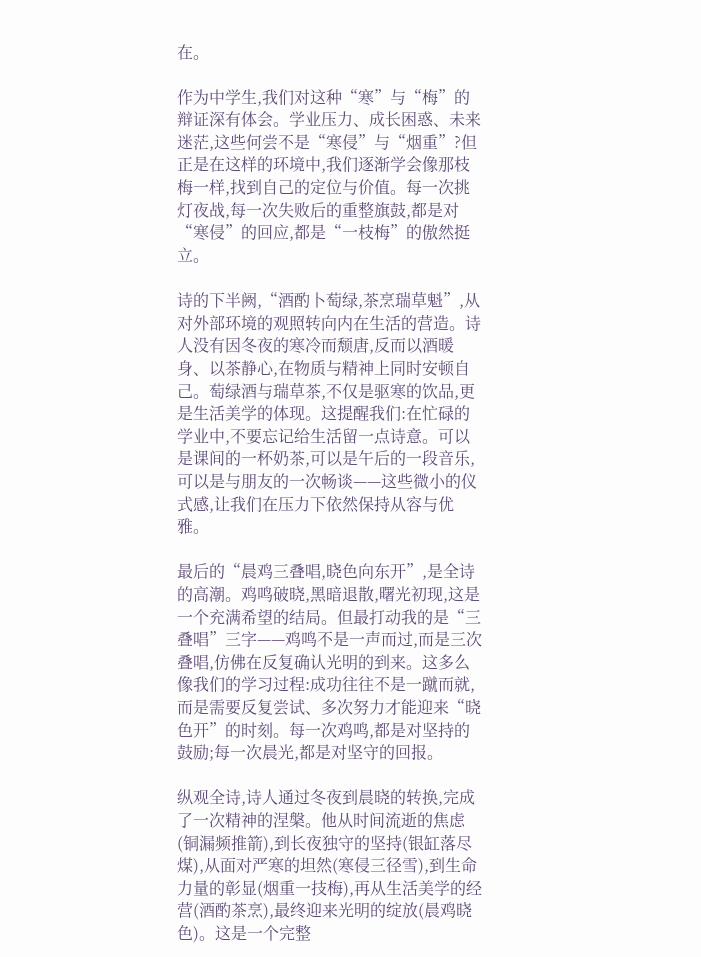在。

作为中学生,我们对这种“寒”与“梅”的辩证深有体会。学业压力、成长困惑、未来迷茫,这些何尝不是“寒侵”与“烟重”?但正是在这样的环境中,我们逐渐学会像那枝梅一样,找到自己的定位与价值。每一次挑灯夜战,每一次失败后的重整旗鼓,都是对“寒侵”的回应,都是“一枝梅”的傲然挺立。

诗的下半阙,“酒酌卜萄绿,茶烹瑞草魁”,从对外部环境的观照转向内在生活的营造。诗人没有因冬夜的寒冷而颓唐,反而以酒暖身、以茶静心,在物质与精神上同时安顿自己。萄绿酒与瑞草茶,不仅是驱寒的饮品,更是生活美学的体现。这提醒我们:在忙碌的学业中,不要忘记给生活留一点诗意。可以是课间的一杯奶茶,可以是午后的一段音乐,可以是与朋友的一次畅谈——这些微小的仪式感,让我们在压力下依然保持从容与优雅。

最后的“晨鸡三叠唱,晓色向东开”,是全诗的高潮。鸡鸣破晓,黑暗退散,曙光初现,这是一个充满希望的结局。但最打动我的是“三叠唱”三字——鸡鸣不是一声而过,而是三次叠唱,仿佛在反复确认光明的到来。这多么像我们的学习过程:成功往往不是一蹴而就,而是需要反复尝试、多次努力才能迎来“晓色开”的时刻。每一次鸡鸣,都是对坚持的鼓励;每一次晨光,都是对坚守的回报。

纵观全诗,诗人通过冬夜到晨晓的转换,完成了一次精神的涅槃。他从时间流逝的焦虑(铜漏频推箭),到长夜独守的坚持(银缸落尽煤),从面对严寒的坦然(寒侵三径雪),到生命力量的彰显(烟重一技梅),再从生活美学的经营(酒酌茶烹),最终迎来光明的绽放(晨鸡晓色)。这是一个完整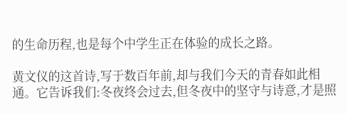的生命历程,也是每个中学生正在体验的成长之路。

黄文仪的这首诗,写于数百年前,却与我们今天的青春如此相通。它告诉我们:冬夜终会过去,但冬夜中的坚守与诗意,才是照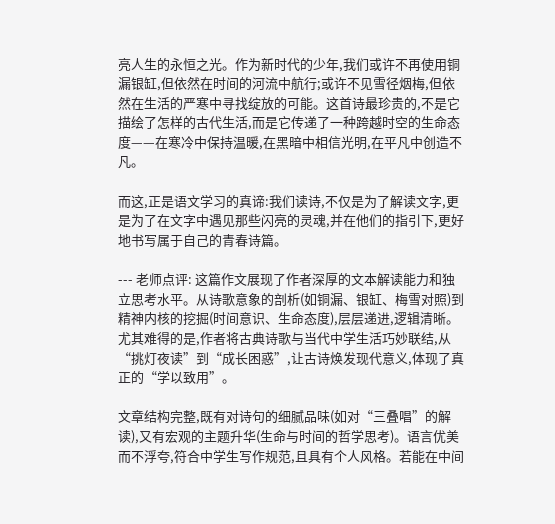亮人生的永恒之光。作为新时代的少年,我们或许不再使用铜漏银缸,但依然在时间的河流中航行;或许不见雪径烟梅,但依然在生活的严寒中寻找绽放的可能。这首诗最珍贵的,不是它描绘了怎样的古代生活,而是它传递了一种跨越时空的生命态度——在寒冷中保持温暖,在黑暗中相信光明,在平凡中创造不凡。

而这,正是语文学习的真谛:我们读诗,不仅是为了解读文字,更是为了在文字中遇见那些闪亮的灵魂,并在他们的指引下,更好地书写属于自己的青春诗篇。

--- 老师点评: 这篇作文展现了作者深厚的文本解读能力和独立思考水平。从诗歌意象的剖析(如铜漏、银缸、梅雪对照)到精神内核的挖掘(时间意识、生命态度),层层递进,逻辑清晰。尤其难得的是,作者将古典诗歌与当代中学生活巧妙联结,从“挑灯夜读”到“成长困惑”,让古诗焕发现代意义,体现了真正的“学以致用”。

文章结构完整,既有对诗句的细腻品味(如对“三叠唱”的解读),又有宏观的主题升华(生命与时间的哲学思考)。语言优美而不浮夸,符合中学生写作规范,且具有个人风格。若能在中间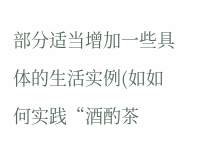部分适当增加一些具体的生活实例(如如何实践“酒酌茶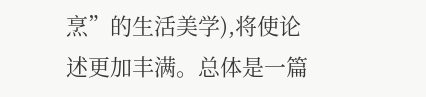烹”的生活美学),将使论述更加丰满。总体是一篇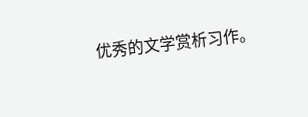优秀的文学赏析习作。